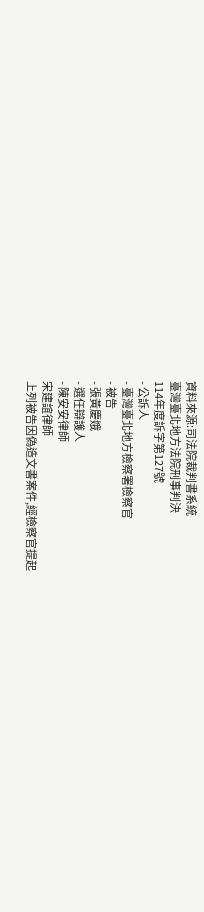資料來源:司法院裁判書系統
臺灣臺北地方法院刑事判決
114年度訴字第127號
- 公訴人
- 臺灣臺北地方檢察署檢察官
- 被告
- 張黃慶娥
- 選任辯護人
- 陳安安律師
宋建誼律師
上列被告因偽造文書案件,經檢察官提起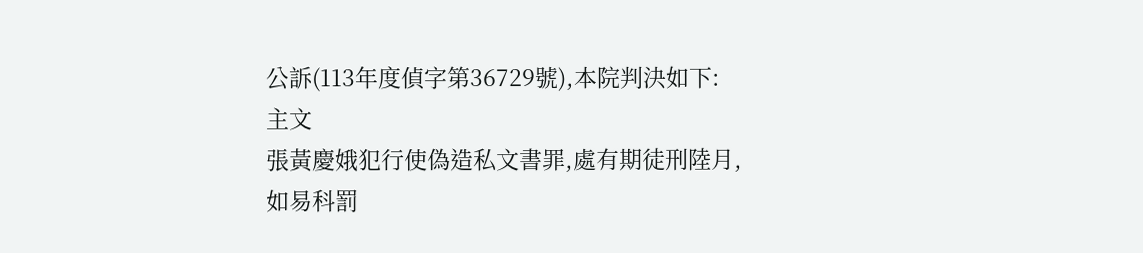公訴(113年度偵字第36729號),本院判決如下:
主文
張黃慶娥犯行使偽造私文書罪,處有期徒刑陸月,如易科罰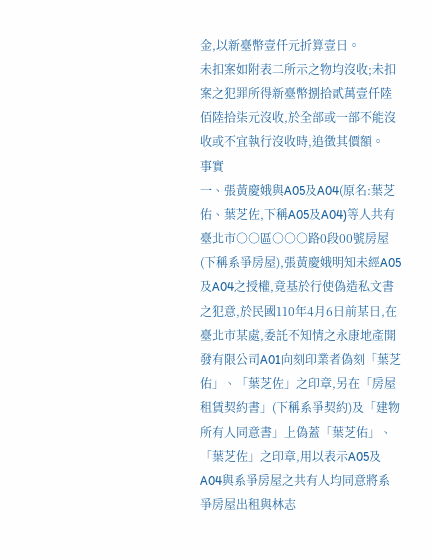金,以新臺幣壹仟元折算壹日。
未扣案如附表二所示之物均沒收;未扣案之犯罪所得新臺幣捌拾貳萬壹仟陸佰陸拾柒元沒收,於全部或一部不能沒收或不宜執行沒收時,追徵其價額。
事實
一、張黃慶娥與A05及A04(原名:葉芝佑、葉芝佐,下稱A05及A04)等人共有臺北市○○區○○○路0段00號房屋(下稱系爭房屋),張黃慶娥明知未經A05及A04之授權,竟基於行使偽造私文書之犯意,於民國110年4月6日前某日,在臺北市某處,委託不知情之永康地產開發有限公司A01向刻印業者偽刻「葉芝佑」、「葉芝佐」之印章,另在「房屋租賃契約書」(下稱系爭契約)及「建物所有人同意書」上偽蓋「葉芝佑」、「葉芝佐」之印章,用以表示A05及A04與系爭房屋之共有人均同意將系爭房屋出租與林志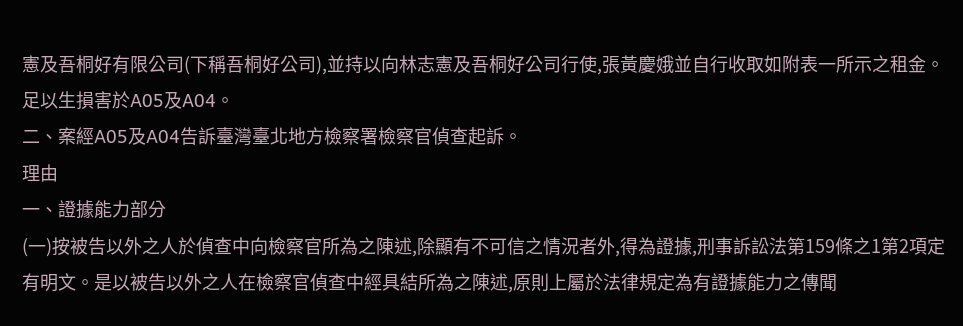憲及吾桐好有限公司(下稱吾桐好公司),並持以向林志憲及吾桐好公司行使,張黃慶娥並自行收取如附表一所示之租金。足以生損害於A05及A04。
二、案經A05及A04告訴臺灣臺北地方檢察署檢察官偵查起訴。
理由
一、證據能力部分
(一)按被告以外之人於偵查中向檢察官所為之陳述,除顯有不可信之情況者外,得為證據,刑事訴訟法第159條之1第2項定有明文。是以被告以外之人在檢察官偵查中經具結所為之陳述,原則上屬於法律規定為有證據能力之傳聞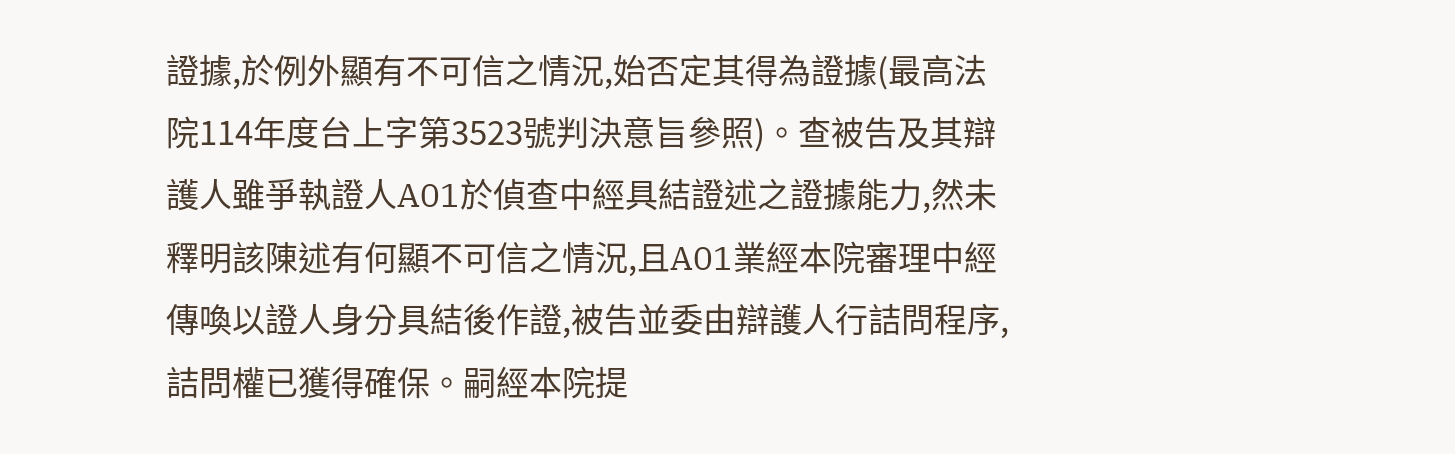證據,於例外顯有不可信之情況,始否定其得為證據(最高法院114年度台上字第3523號判決意旨參照)。查被告及其辯護人雖爭執證人A01於偵查中經具結證述之證據能力,然未釋明該陳述有何顯不可信之情況,且A01業經本院審理中經傳喚以證人身分具結後作證,被告並委由辯護人行詰問程序,詰問權已獲得確保。嗣經本院提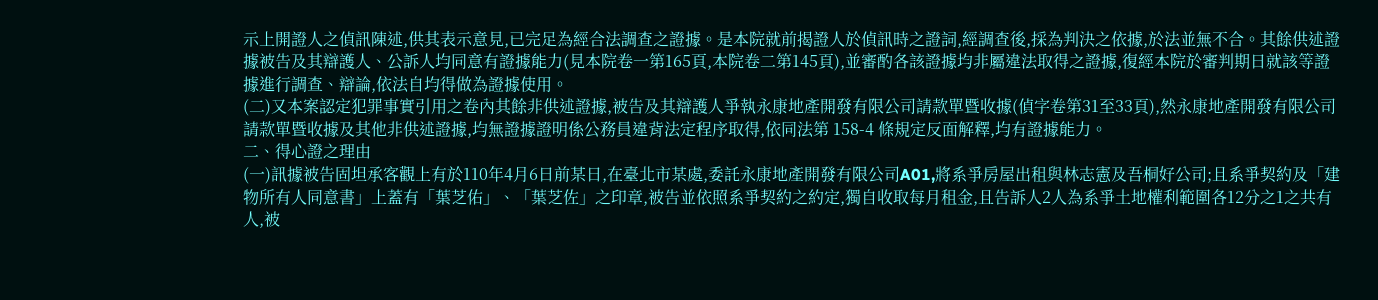示上開證人之偵訊陳述,供其表示意見,已完足為經合法調查之證據。是本院就前揭證人於偵訊時之證詞,經調查後,採為判決之依據,於法並無不合。其餘供述證據被告及其辯護人、公訴人均同意有證據能力(見本院卷一第165頁,本院卷二第145頁),並審酌各該證據均非屬違法取得之證據,復經本院於審判期日就該等證據進行調查、辯論,依法自均得做為證據使用。
(二)又本案認定犯罪事實引用之卷內其餘非供述證據,被告及其辯護人爭執永康地產開發有限公司請款單暨收據(偵字卷第31至33頁),然永康地產開發有限公司請款單暨收據及其他非供述證據,均無證據證明係公務員違背法定程序取得,依同法第 158-4 條規定反面解釋,均有證據能力。
二、得心證之理由
(一)訊據被告固坦承客觀上有於110年4月6日前某日,在臺北市某處,委託永康地產開發有限公司A01,將系爭房屋出租與林志憲及吾桐好公司;且系爭契約及「建物所有人同意書」上蓋有「葉芝佑」、「葉芝佐」之印章,被告並依照系爭契約之約定,獨自收取每月租金,且告訴人2人為系爭土地權利範圍各12分之1之共有人,被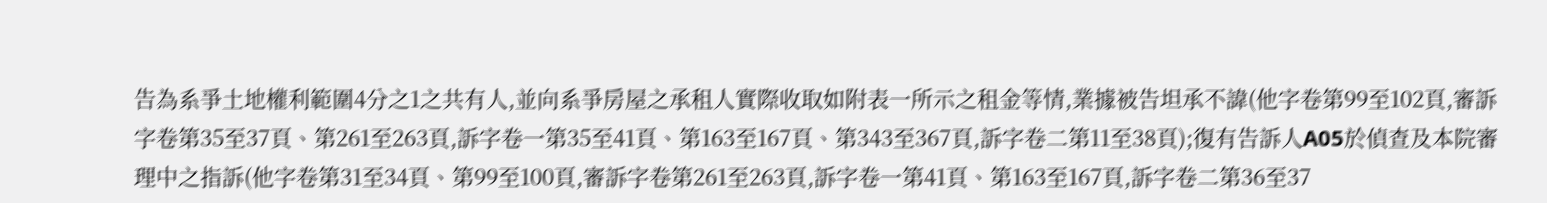告為系爭土地權利範圍4分之1之共有人,並向系爭房屋之承租人實際收取如附表一所示之租金等情,業據被告坦承不諱(他字卷第99至102頁,審訴字卷第35至37頁、第261至263頁,訴字卷一第35至41頁、第163至167頁、第343至367頁,訴字卷二第11至38頁);復有告訴人A05於偵查及本院審理中之指訴(他字卷第31至34頁、第99至100頁,審訴字卷第261至263頁,訴字卷一第41頁、第163至167頁,訴字卷二第36至37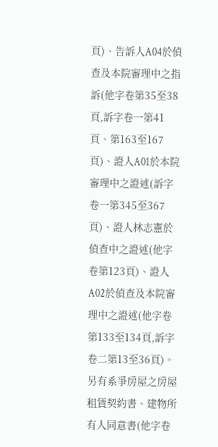頁)、告訴人A04於偵查及本院審理中之指訴(他字卷第35至38頁,訴字卷一第41頁、第163至167頁)、證人A01於本院審理中之證述(訴字卷一第345至367頁)、證人林志憲於偵查中之證述(他字卷第123頁)、證人A02於偵查及本院審理中之證述(他字卷第133至134頁,訴字卷二第13至36頁)。另有系爭房屋之房屋租賃契約書、建物所有人同意書(他字卷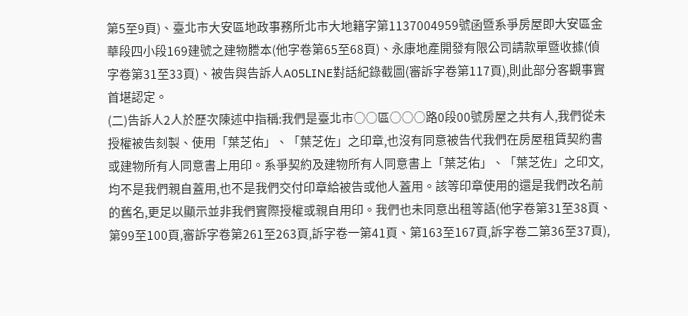第5至9頁)、臺北市大安區地政事務所北市大地籍字第1137004959號函暨系爭房屋即大安區金華段四小段169建號之建物謄本(他字卷第65至68頁)、永康地產開發有限公司請款單暨收據(偵字卷第31至33頁)、被告與告訴人A05LINE對話紀錄截圖(審訴字卷第117頁),則此部分客觀事實首堪認定。
(二)告訴人2人於歷次陳述中指稱:我們是臺北市○○區○○○路0段00號房屋之共有人,我們從未授權被告刻製、使用「葉芝佑」、「葉芝佐」之印章,也沒有同意被告代我們在房屋租賃契約書或建物所有人同意書上用印。系爭契約及建物所有人同意書上「葉芝佑」、「葉芝佐」之印文,均不是我們親自蓋用,也不是我們交付印章給被告或他人蓋用。該等印章使用的還是我們改名前的舊名,更足以顯示並非我們實際授權或親自用印。我們也未同意出租等語(他字卷第31至38頁、第99至100頁,審訴字卷第261至263頁,訴字卷一第41頁、第163至167頁,訴字卷二第36至37頁),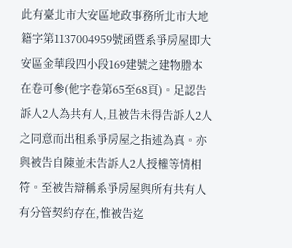此有臺北市大安區地政事務所北市大地籍字第1137004959號函暨系爭房屋即大安區金華段四小段169建號之建物謄本在卷可參(他字卷第65至68頁)。足認告訴人2人為共有人,且被告未得告訴人2人之同意而出租系爭房屋之指述為真。亦與被告自陳並未告訴人2人授權等情相符。至被告辯稱系爭房屋與所有共有人有分管契約存在,惟被告迄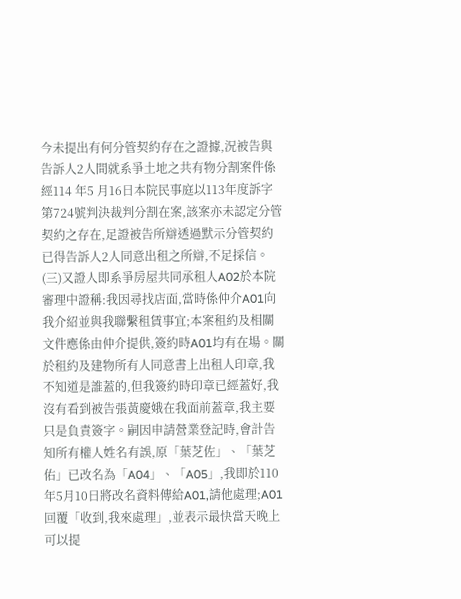今未提出有何分管契約存在之證據,況被告與告訴人2人間就系爭土地之共有物分割案件係經114 年5 月16日本院民事庭以113年度訴字第724號判決裁判分割在案,該案亦未認定分管契約之存在,足證被告所辯透過默示分管契約已得告訴人2人同意出租之所辯,不足採信。
(三)又證人即系爭房屋共同承租人A02於本院審理中證稱:我因尋找店面,當時係仲介A01向我介紹並與我聯繫租賃事宜;本案租約及相關文件應係由仲介提供,簽約時A01均有在場。關於租約及建物所有人同意書上出租人印章,我不知道是誰蓋的,但我簽約時印章已經蓋好,我沒有看到被告張黃慶娥在我面前蓋章,我主要只是負責簽字。嗣因申請營業登記時,會計告知所有權人姓名有誤,原「葉芝佐」、「葉芝佑」已改名為「A04」、「A05」,我即於110年5月10日將改名資料傳給A01,請他處理;A01回覆「收到,我來處理」,並表示最快當天晚上可以提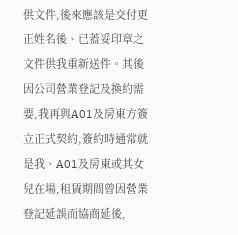供文件,後來應該是交付更正姓名後、已蓋妥印章之文件供我重新送件。其後因公司營業登記及換約需要,我再與A01及房東方簽立正式契約,簽約時通常就是我、A01及房東或其女兒在場,租賃期間曾因營業登記延誤而協商延後,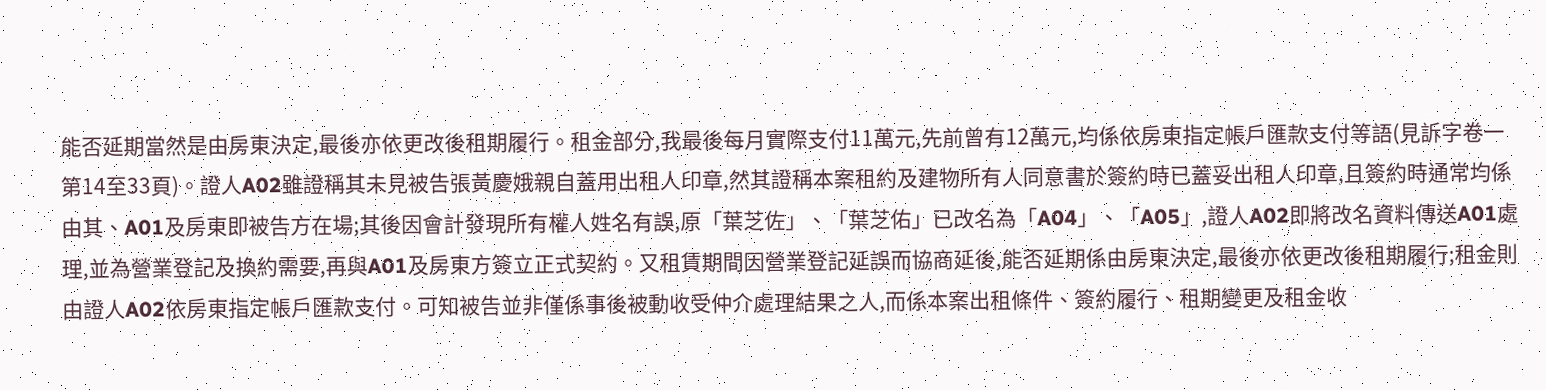能否延期當然是由房東決定,最後亦依更改後租期履行。租金部分,我最後每月實際支付11萬元,先前曾有12萬元,均係依房東指定帳戶匯款支付等語(見訴字卷一第14至33頁)。證人A02雖證稱其未見被告張黃慶娥親自蓋用出租人印章,然其證稱本案租約及建物所有人同意書於簽約時已蓋妥出租人印章,且簽約時通常均係由其、A01及房東即被告方在場;其後因會計發現所有權人姓名有誤,原「葉芝佐」、「葉芝佑」已改名為「A04」、「A05」,證人A02即將改名資料傳送A01處理,並為營業登記及換約需要,再與A01及房東方簽立正式契約。又租賃期間因營業登記延誤而協商延後,能否延期係由房東決定,最後亦依更改後租期履行;租金則由證人A02依房東指定帳戶匯款支付。可知被告並非僅係事後被動收受仲介處理結果之人,而係本案出租條件、簽約履行、租期變更及租金收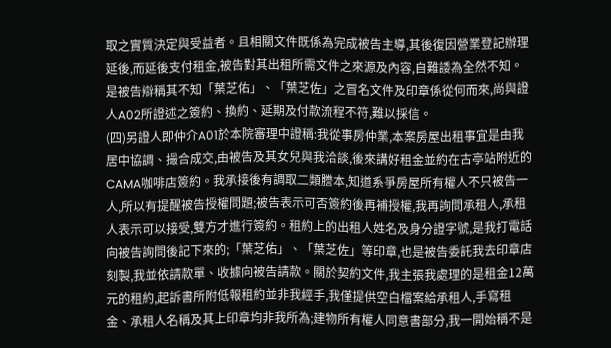取之實質決定與受益者。且相關文件既係為完成被告主導,其後復因營業登記辦理延後,而延後支付租金,被告對其出租所需文件之來源及內容,自難諉為全然不知。是被告辯稱其不知「葉芝佑」、「葉芝佐」之冒名文件及印章係從何而來,尚與證人A02所證述之簽約、換約、延期及付款流程不符,難以採信。
(四)另證人即仲介A01於本院審理中證稱:我從事房仲業,本案房屋出租事宜是由我居中協調、撮合成交,由被告及其女兒與我洽談,後來講好租金並約在古亭站附近的CAMA咖啡店簽約。我承接後有調取二類謄本,知道系爭房屋所有權人不只被告一人,所以有提醒被告授權問題;被告表示可否簽約後再補授權,我再詢問承租人,承租人表示可以接受,雙方才進行簽約。租約上的出租人姓名及身分證字號,是我打電話向被告詢問後記下來的;「葉芝佑」、「葉芝佐」等印章,也是被告委託我去印章店刻製,我並依請款單、收據向被告請款。關於契約文件,我主張我處理的是租金12萬元的租約,起訴書所附低報租約並非我經手,我僅提供空白檔案給承租人,手寫租金、承租人名稱及其上印章均非我所為;建物所有權人同意書部分,我一開始稱不是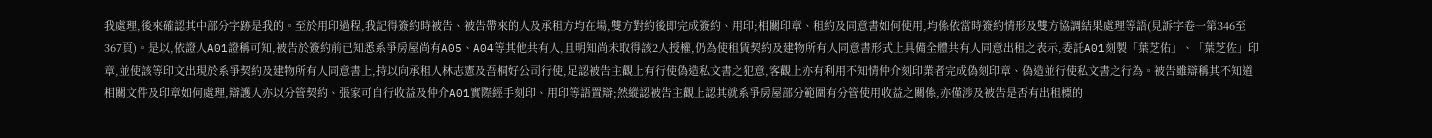我處理,後來確認其中部分字跡是我的。至於用印過程,我記得簽約時被告、被告帶來的人及承租方均在場,雙方對約後即完成簽約、用印;相關印章、租約及同意書如何使用,均係依當時簽約情形及雙方協調結果處理等語(見訴字卷一第346至367頁)。是以,依證人A01證稱可知,被告於簽約前已知悉系爭房屋尚有A05、A04等其他共有人,且明知尚未取得該2人授權,仍為使租賃契約及建物所有人同意書形式上具備全體共有人同意出租之表示,委託A01刻製「葉芝佑」、「葉芝佐」印章,並使該等印文出現於系爭契約及建物所有人同意書上,持以向承租人林志憲及吾桐好公司行使,足認被告主觀上有行使偽造私文書之犯意,客觀上亦有利用不知情仲介刻印業者完成偽刻印章、偽造並行使私文書之行為。被告雖辯稱其不知道相關文件及印章如何處理,辯護人亦以分管契約、張家可自行收益及仲介A01實際經手刻印、用印等語置辯;然縱認被告主觀上認其就系爭房屋部分範圍有分管使用收益之關係,亦僅涉及被告是否有出租標的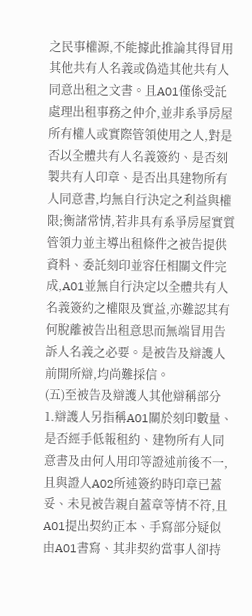之民事權源,不能據此推論其得冒用其他共有人名義或偽造其他共有人同意出租之文書。且A01僅係受託處理出租事務之仲介,並非系爭房屋所有權人或實際管領使用之人,對是否以全體共有人名義簽約、是否刻製共有人印章、是否出具建物所有人同意書,均無自行決定之利益與權限;衡諸常情,若非具有系爭房屋實質管領力並主導出租條件之被告提供資料、委託刻印並容任相關文件完成,A01並無自行決定以全體共有人名義簽約之權限及實益,亦難認其有何脫離被告出租意思而無端冒用告訴人名義之必要。是被告及辯護人前開所辯,均尚難採信。
(五)至被告及辯護人其他辯稱部分
1.辯護人另指稱A01關於刻印數量、是否經手低報租約、建物所有人同意書及由何人用印等證述前後不一,且與證人A02所述簽約時印章已蓋妥、未見被告親自蓋章等情不符,且A01提出契約正本、手寫部分疑似由A01書寫、其非契約當事人卻持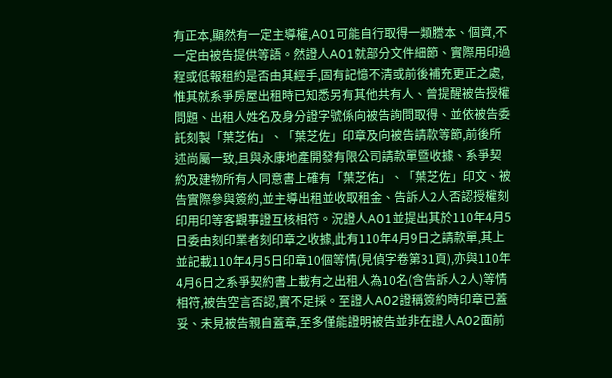有正本,顯然有一定主導權,A01可能自行取得一類謄本、個資,不一定由被告提供等語。然證人A01就部分文件細節、實際用印過程或低報租約是否由其經手,固有記憶不清或前後補充更正之處,惟其就系爭房屋出租時已知悉另有其他共有人、曾提醒被告授權問題、出租人姓名及身分證字號係向被告詢問取得、並依被告委託刻製「葉芝佑」、「葉芝佐」印章及向被告請款等節,前後所述尚屬一致,且與永康地產開發有限公司請款單暨收據、系爭契約及建物所有人同意書上確有「葉芝佑」、「葉芝佐」印文、被告實際參與簽約,並主導出租並收取租金、告訴人2人否認授權刻印用印等客觀事證互核相符。況證人A01並提出其於110年4月5日委由刻印業者刻印章之收據,此有110年4月9日之請款單,其上並記載110年4月5日印章10個等情(見偵字卷第31頁),亦與110年4月6日之系爭契約書上載有之出租人為10名(含告訴人2人)等情相符,被告空言否認,實不足採。至證人A02證稱簽約時印章已蓋妥、未見被告親自蓋章,至多僅能證明被告並非在證人A02面前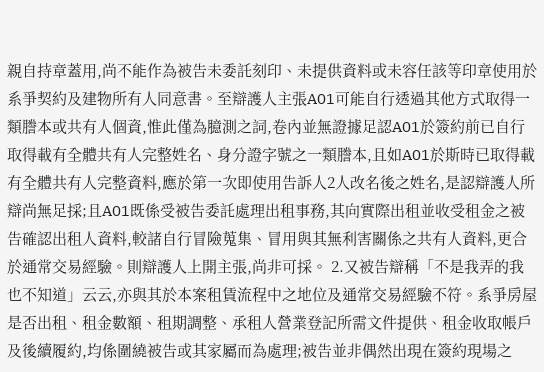親自持章蓋用,尚不能作為被告未委託刻印、未提供資料或未容任該等印章使用於系爭契約及建物所有人同意書。至辯護人主張A01可能自行透過其他方式取得一類謄本或共有人個資,惟此僅為臆測之詞,卷內並無證據足認A01於簽約前已自行取得載有全體共有人完整姓名、身分證字號之一類謄本,且如A01於斯時已取得載有全體共有人完整資料,應於第一次即使用告訴人2人改名後之姓名,是認辯護人所辯尚無足採;且A01既係受被告委託處理出租事務,其向實際出租並收受租金之被告確認出租人資料,較諸自行冒險蒐集、冒用與其無利害關係之共有人資料,更合於通常交易經驗。則辯護人上開主張,尚非可採。 2.又被告辯稱「不是我弄的我也不知道」云云,亦與其於本案租賃流程中之地位及通常交易經驗不符。系爭房屋是否出租、租金數額、租期調整、承租人營業登記所需文件提供、租金收取帳戶及後續履約,均係圍繞被告或其家屬而為處理;被告並非偶然出現在簽約現場之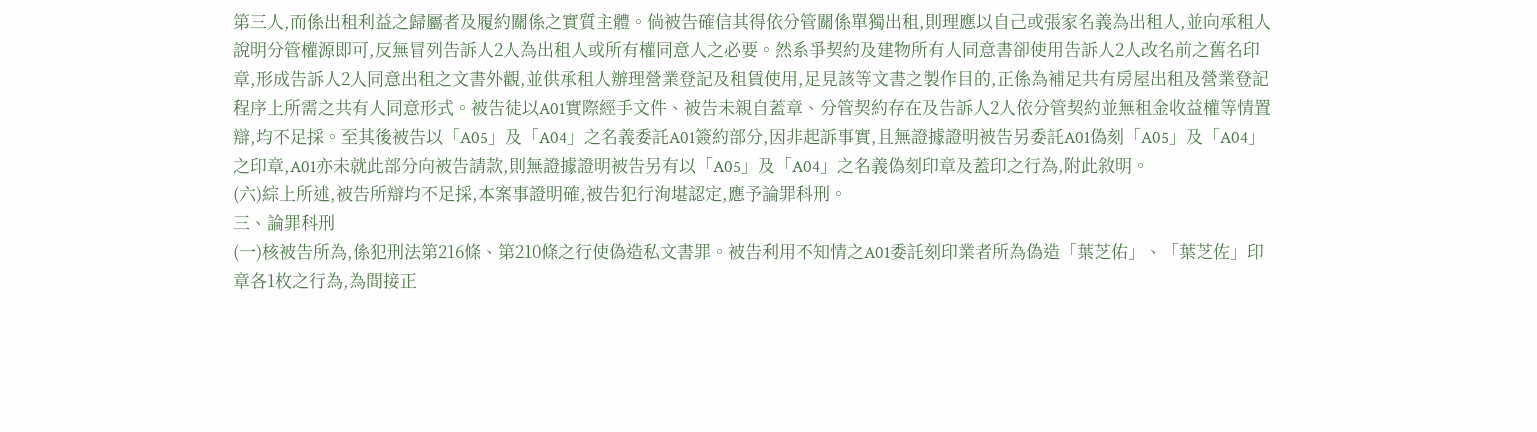第三人,而係出租利益之歸屬者及履約關係之實質主體。倘被告確信其得依分管關係單獨出租,則理應以自己或張家名義為出租人,並向承租人說明分管權源即可,反無冒列告訴人2人為出租人或所有權同意人之必要。然系爭契約及建物所有人同意書卻使用告訴人2人改名前之舊名印章,形成告訴人2人同意出租之文書外觀,並供承租人辦理營業登記及租賃使用,足見該等文書之製作目的,正係為補足共有房屋出租及營業登記程序上所需之共有人同意形式。被告徒以A01實際經手文件、被告未親自蓋章、分管契約存在及告訴人2人依分管契約並無租金收益權等情置辯,均不足採。至其後被告以「A05」及「A04」之名義委託A01簽約部分,因非起訴事實,且無證據證明被告另委託A01偽刻「A05」及「A04」之印章,A01亦未就此部分向被告請款,則無證據證明被告另有以「A05」及「A04」之名義偽刻印章及蓋印之行為,附此敘明。
(六)綜上所述,被告所辯均不足採,本案事證明確,被告犯行洵堪認定,應予論罪科刑。
三、論罪科刑
(一)核被告所為,係犯刑法第216條、第210條之行使偽造私文書罪。被告利用不知情之A01委託刻印業者所為偽造「葉芝佑」、「葉芝佐」印章各1枚之行為,為間接正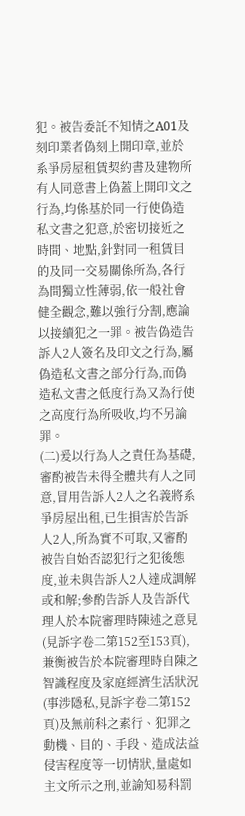犯。被告委託不知情之A01及刻印業者偽刻上開印章,並於系爭房屋租賃契約書及建物所有人同意書上偽蓋上開印文之行為,均係基於同一行使偽造私文書之犯意,於密切接近之時間、地點,針對同一租賃目的及同一交易關係所為,各行為間獨立性薄弱,依一般社會健全觀念,難以強行分割,應論以接續犯之一罪。被告偽造告訴人2人簽名及印文之行為,屬偽造私文書之部分行為,而偽造私文書之低度行為又為行使之高度行為所吸收,均不另論罪。
(二)爰以行為人之責任為基礎,審酌被告未得全體共有人之同意,冒用告訴人2人之名義將系爭房屋出租,已生損害於告訴人2人,所為實不可取,又審酌被告自始否認犯行之犯後態度,並未與告訴人2人達成調解或和解;參酌告訴人及告訴代理人於本院審理時陳述之意見(見訴字卷二第152至153頁),兼衡被告於本院審理時自陳之智識程度及家庭經濟生活狀況(事涉隱私,見訴字卷二第152頁)及無前科之素行、犯罪之動機、目的、手段、造成法益侵害程度等一切情狀,量處如主文所示之刑,並諭知易科罰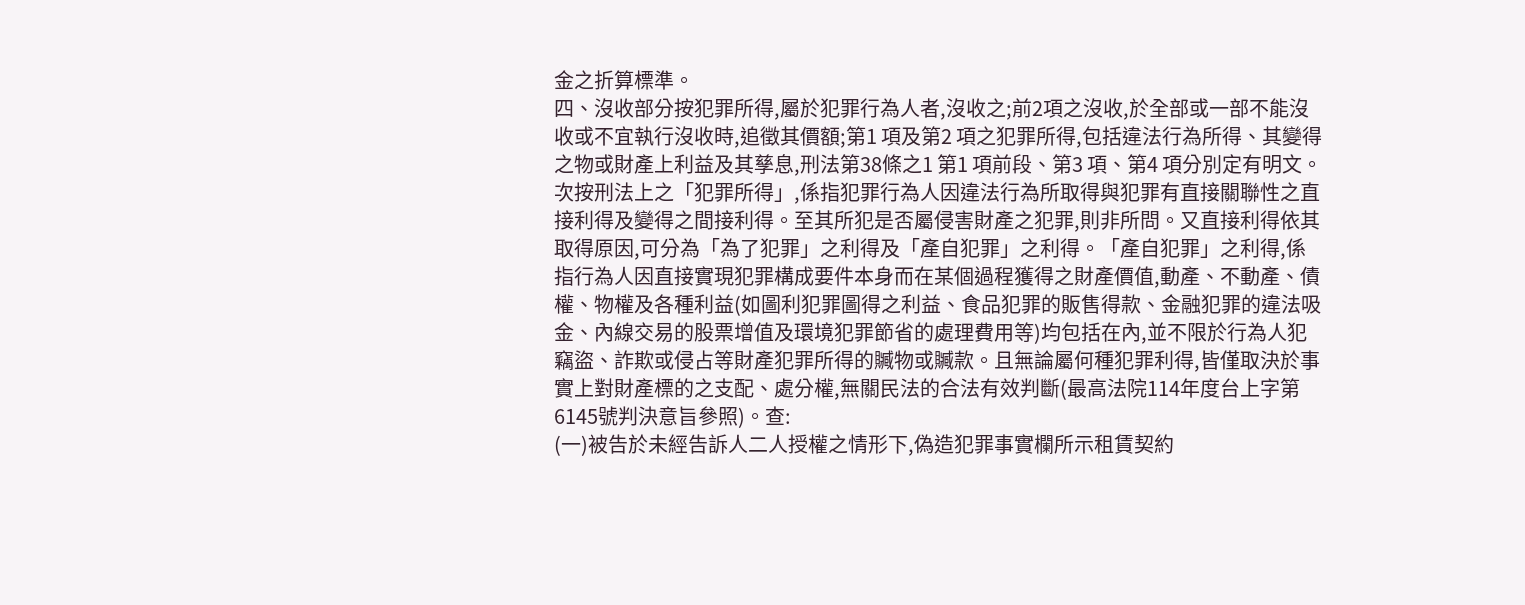金之折算標準。
四、沒收部分按犯罪所得,屬於犯罪行為人者,沒收之;前2項之沒收,於全部或一部不能沒收或不宜執行沒收時,追徵其價額;第1 項及第2 項之犯罪所得,包括違法行為所得、其變得之物或財產上利益及其孳息,刑法第38條之1 第1 項前段、第3 項、第4 項分別定有明文。次按刑法上之「犯罪所得」,係指犯罪行為人因違法行為所取得與犯罪有直接關聯性之直接利得及變得之間接利得。至其所犯是否屬侵害財產之犯罪,則非所問。又直接利得依其取得原因,可分為「為了犯罪」之利得及「產自犯罪」之利得。「產自犯罪」之利得,係指行為人因直接實現犯罪構成要件本身而在某個過程獲得之財產價值,動產、不動產、債權、物權及各種利益(如圖利犯罪圖得之利益、食品犯罪的販售得款、金融犯罪的違法吸金、內線交易的股票增值及環境犯罪節省的處理費用等)均包括在內,並不限於行為人犯竊盜、詐欺或侵占等財產犯罪所得的贓物或贓款。且無論屬何種犯罪利得,皆僅取決於事實上對財產標的之支配、處分權,無關民法的合法有效判斷(最高法院114年度台上字第6145號判決意旨參照)。查:
(一)被告於未經告訴人二人授權之情形下,偽造犯罪事實欄所示租賃契約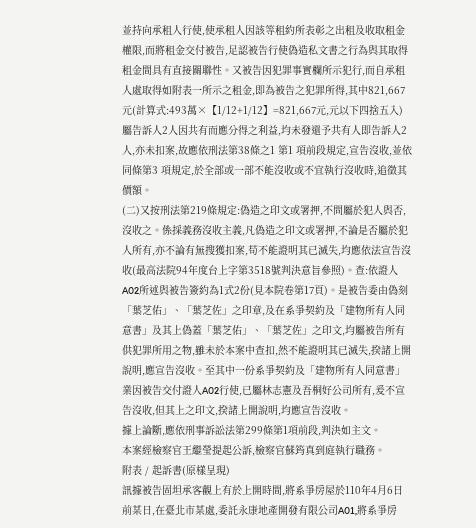並持向承租人行使,使承租人因該等租約所表彰之出租及收取租金權限,而將租金交付被告,足認被告行使偽造私文書之行為與其取得租金間具有直接關聯性。又被告因犯罪事實欄所示犯行,而自承租人處取得如附表一所示之租金,即為被告之犯罪所得,其中821,667元(計算式:493萬×【1/12+1/12】=821,667元,元以下四捨五入)屬告訴人2人因共有而應分得之利益,均未發還予共有人即告訴人2人,亦未扣案,故應依刑法第38條之1 第1 項前段規定,宣告沒收,並依同條第3 項規定,於全部或一部不能沒收或不宜執行沒收時,追徵其價額。
(二)又按刑法第219條規定:偽造之印文或署押,不問屬於犯人與否,沒收之。係採義務沒收主義,凡偽造之印文或署押,不論是否屬於犯人所有,亦不論有無搜獲扣案,苟不能證明其已滅失,均應依法宣告沒收(最高法院94年度台上字第3518號判決意旨參照)。查:依證人A02所述與被告簽約為1式2份(見本院卷第17頁)。是被告委由偽刻「葉芝佑」、「葉芝佐」之印章,及在系爭契約及「建物所有人同意書」及其上偽蓋「葉芝佑」、「葉芝佐」之印文,均屬被告所有供犯罪所用之物,雖未於本案中查扣,然不能證明其已滅失,揆諸上開說明,應宣告沒收。至其中一份系爭契約及「建物所有人同意書」業因被告交付證人A02行使,已屬林志憲及吾桐好公司所有,爰不宣告沒收,但其上之印文,揆諸上開說明,均應宣告沒收。
據上論斷,應依刑事訴訟法第299條第1項前段,判決如主文。
本案經檢察官王繼瑩提起公訴,檢察官蘇筠真到庭執行職務。
附表 / 起訴書(原樣呈現)
訊據被告固坦承客觀上有於上開時間,將系爭房屋於110年4月6日前某日,在臺北市某處,委託永康地產開發有限公司A01,將系爭房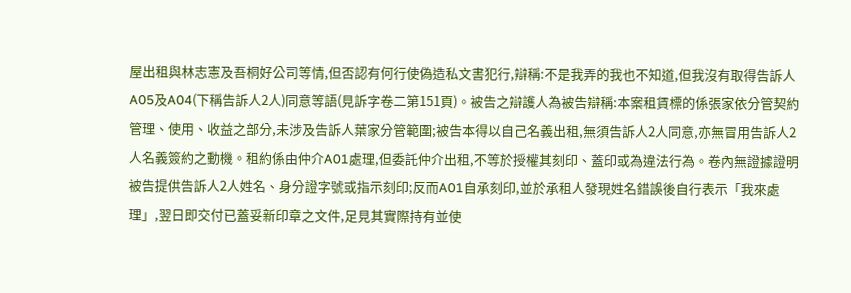屋出租與林志憲及吾桐好公司等情,但否認有何行使偽造私文書犯行,辯稱:不是我弄的我也不知道,但我沒有取得告訴人A05及A04(下稱告訴人2人)同意等語(見訴字卷二第151頁)。被告之辯護人為被告辯稱:本案租賃標的係張家依分管契約管理、使用、收益之部分,未涉及告訴人葉家分管範圍;被告本得以自己名義出租,無須告訴人2人同意,亦無冒用告訴人2人名義簽約之動機。租約係由仲介A01處理,但委託仲介出租,不等於授權其刻印、蓋印或為違法行為。卷內無證據證明被告提供告訴人2人姓名、身分證字號或指示刻印;反而A01自承刻印,並於承租人發現姓名錯誤後自行表示「我來處理」,翌日即交付已蓋妥新印章之文件,足見其實際持有並使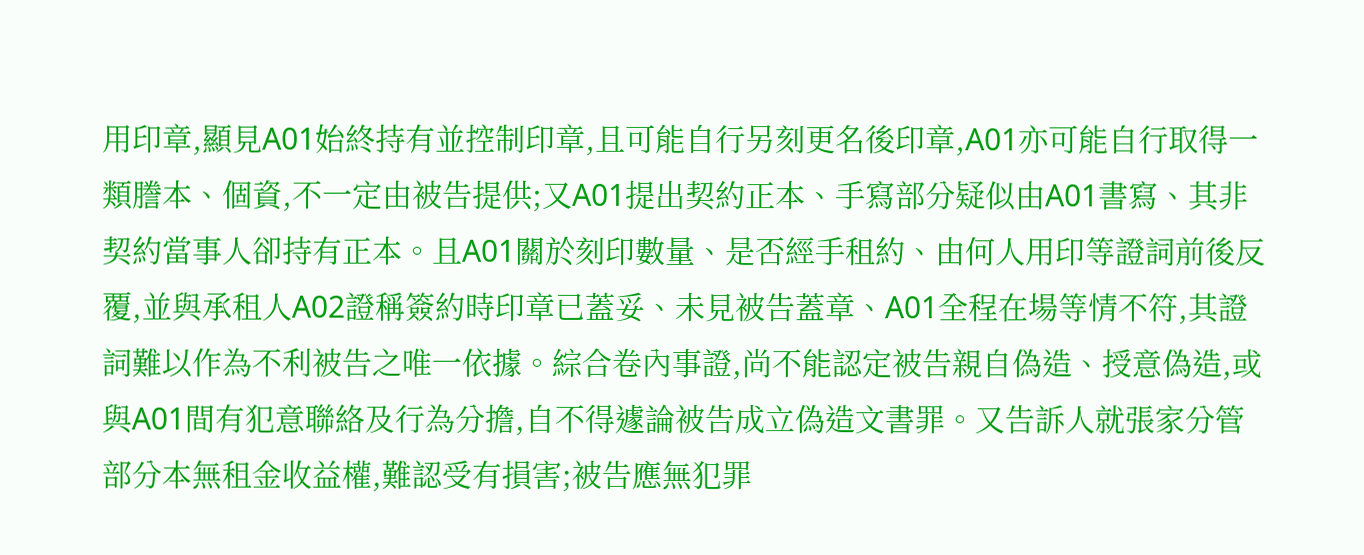用印章,顯見A01始終持有並控制印章,且可能自行另刻更名後印章,A01亦可能自行取得一類謄本、個資,不一定由被告提供;又A01提出契約正本、手寫部分疑似由A01書寫、其非契約當事人卻持有正本。且A01關於刻印數量、是否經手租約、由何人用印等證詞前後反覆,並與承租人A02證稱簽約時印章已蓋妥、未見被告蓋章、A01全程在場等情不符,其證詞難以作為不利被告之唯一依據。綜合卷內事證,尚不能認定被告親自偽造、授意偽造,或與A01間有犯意聯絡及行為分擔,自不得遽論被告成立偽造文書罪。又告訴人就張家分管部分本無租金收益權,難認受有損害;被告應無犯罪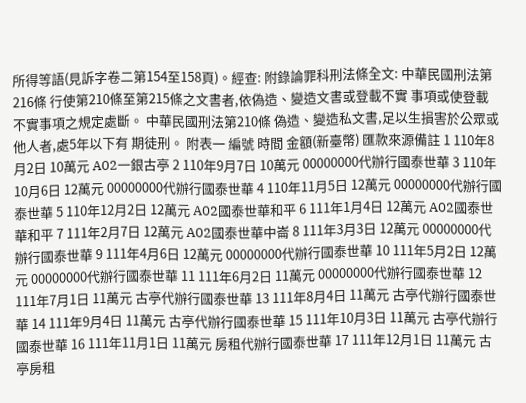所得等語(見訴字卷二第154至158頁)。經查: 附錄論罪科刑法條全文: 中華民國刑法第216條 行使第210條至第215條之文書者,依偽造、變造文書或登載不實 事項或使登載不實事項之規定處斷。 中華民國刑法第210條 偽造、變造私文書,足以生損害於公眾或他人者,處5年以下有 期徒刑。 附表一 編號 時間 金額(新臺幣) 匯款來源備註 1 110年8月2日 10萬元 A02一銀古亭 2 110年9月7日 10萬元 00000000代辦行國泰世華 3 110年10月6日 12萬元 00000000代辦行國泰世華 4 110年11月5日 12萬元 00000000代辦行國泰世華 5 110年12月2日 12萬元 A02國泰世華和平 6 111年1月4日 12萬元 A02國泰世華和平 7 111年2月7日 12萬元 A02國泰世華中崙 8 111年3月3日 12萬元 00000000代辦行國泰世華 9 111年4月6日 12萬元 00000000代辦行國泰世華 10 111年5月2日 12萬元 00000000代辦行國泰世華 11 111年6月2日 11萬元 00000000代辦行國泰世華 12 111年7月1日 11萬元 古亭代辦行國泰世華 13 111年8月4日 11萬元 古亭代辦行國泰世華 14 111年9月4日 11萬元 古亭代辦行國泰世華 15 111年10月3日 11萬元 古亭代辦行國泰世華 16 111年11月1日 11萬元 房租代辦行國泰世華 17 111年12月1日 11萬元 古亭房租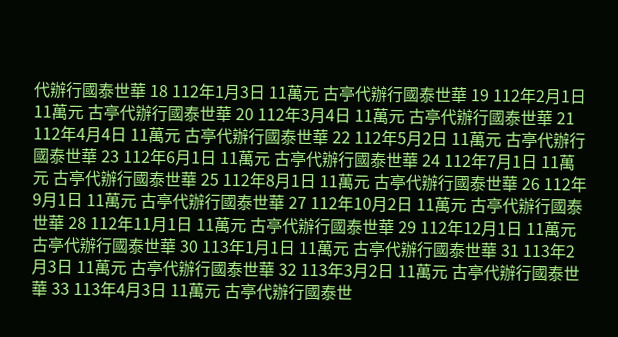代辦行國泰世華 18 112年1月3日 11萬元 古亭代辦行國泰世華 19 112年2月1日 11萬元 古亭代辦行國泰世華 20 112年3月4日 11萬元 古亭代辦行國泰世華 21 112年4月4日 11萬元 古亭代辦行國泰世華 22 112年5月2日 11萬元 古亭代辦行國泰世華 23 112年6月1日 11萬元 古亭代辦行國泰世華 24 112年7月1日 11萬元 古亭代辦行國泰世華 25 112年8月1日 11萬元 古亭代辦行國泰世華 26 112年9月1日 11萬元 古亭代辦行國泰世華 27 112年10月2日 11萬元 古亭代辦行國泰世華 28 112年11月1日 11萬元 古亭代辦行國泰世華 29 112年12月1日 11萬元 古亭代辦行國泰世華 30 113年1月1日 11萬元 古亭代辦行國泰世華 31 113年2月3日 11萬元 古亭代辦行國泰世華 32 113年3月2日 11萬元 古亭代辦行國泰世華 33 113年4月3日 11萬元 古亭代辦行國泰世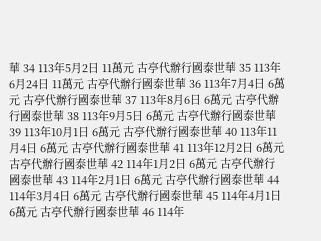華 34 113年5月2日 11萬元 古亭代辦行國泰世華 35 113年6月24日 11萬元 古亭代辦行國泰世華 36 113年7月4日 6萬元 古亭代辦行國泰世華 37 113年8月6日 6萬元 古亭代辦行國泰世華 38 113年9月5日 6萬元 古亭代辦行國泰世華 39 113年10月1日 6萬元 古亭代辦行國泰世華 40 113年11月4日 6萬元 古亭代辦行國泰世華 41 113年12月2日 6萬元 古亭代辦行國泰世華 42 114年1月2日 6萬元 古亭代辦行國泰世華 43 114年2月1日 6萬元 古亭代辦行國泰世華 44 114年3月4日 6萬元 古亭代辦行國泰世華 45 114年4月1日 6萬元 古亭代辦行國泰世華 46 114年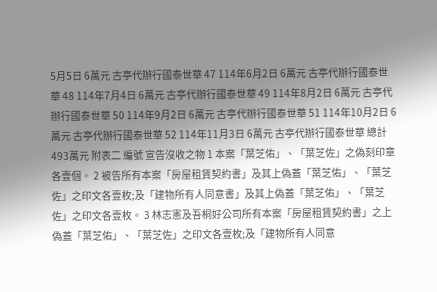5月5日 6萬元 古亭代辦行國泰世華 47 114年6月2日 6萬元 古亭代辦行國泰世華 48 114年7月4日 6萬元 古亭代辦行國泰世華 49 114年8月2日 6萬元 古亭代辦行國泰世華 50 114年9月2日 6萬元 古亭代辦行國泰世華 51 114年10月2日 6萬元 古亭代辦行國泰世華 52 114年11月3日 6萬元 古亭代辦行國泰世華 總計 493萬元 附表二 編號 宣告沒收之物 1 本案「葉芝佑」、「葉芝佐」之偽刻印章各壹個。 2 被告所有本案「房屋租賃契約書」及其上偽蓋「葉芝佑」、「葉芝佐」之印文各壹枚;及「建物所有人同意書」及其上偽蓋「葉芝佑」、「葉芝佐」之印文各壹枚。 3 林志憲及吾桐好公司所有本案「房屋租賃契約書」之上偽蓋「葉芝佑」、「葉芝佐」之印文各壹枚;及「建物所有人同意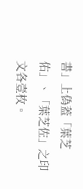書」上偽蓋「葉芝佑」、「葉芝佐」之印文各壹枚。